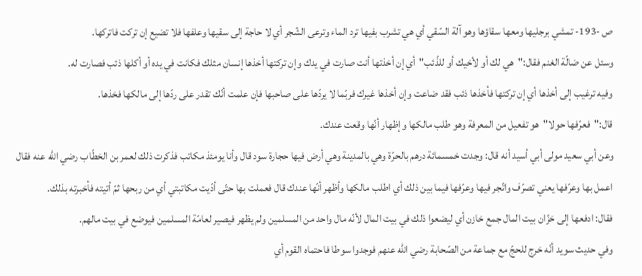ص -193- تمشي برجليها ومعها سقاؤها وهو آلة السّقي أي هي تشرب بفيها ترد الماء وترعى الشّجر أي لا حاجة إلى سقيها وعلفها فلا تضيع إن تركت فاتركها.
وسئل عن ضالّة الغنم فقال:"هي لك أو لأخيك أو للذّئب"أي إن أخذتها أنت صارت في يدك وإن تركتها أخذها إنسان مثلك فكانت في يده أو أكلها ذئب فصارت له.
وفيه ترغيب إلى أخذها أي إن تركتها فأخذها ذئب فقد ضاعت وإن أخذها غيرك فربّما لا يردّها على صاحبها فإن علمت أنّك تقدر على ردّها إلى مالكها فخذها.
قال:"فعرّفها حولا"هو تفعيل من المعرفة وهو طلب مالكها وإظهار أنّها وقعت عندك.
وعن أبي سعيد مولى أبي أسيد أنه قال: وجدت خمسمائة درهم بالحرّة وهي بالمدينة وهي أرض فيها حجارة سود قال وأنا يومئذ مكاتب فذكرت ذلك لعمر بن الخطّاب رضي اللّه عنه فقال اعمل بها وعرّفها يعني تصرّف واتّجر فيها وعرّفها فيما بين ذلك أي اطلب مالكها وأظهر أنّها عندك قال فعملت بها حتّى أدّيت مكاتبتي أي من ربحها ثمّ أتيته فأخبرته بذلك.
فقال: ادفعها إلى خزّان بيت المال جمع خازن أي ليضعوا ذلك في بيت المال لأنّه مال واحد من المسلمين ولم يظهر فيصير لعامّة المسلمين فيوضع في بيت مالهم.
وفي حديث سويد أنّه خرج للحجّ مع جماعة من الصّحابة رضي اللّه عنهم فوجدوا سوطا فاحتماه القوم أي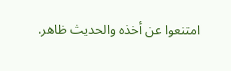امتنعوا عن أخذه والحديث ظاهر.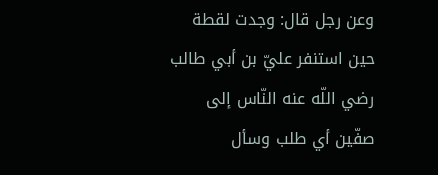وعن رجل قال: وجدت لقطة حين استنفر عليّ بن أبي طالب رضي اللّه عنه النّاس إلى صفّين أي طلب وسأل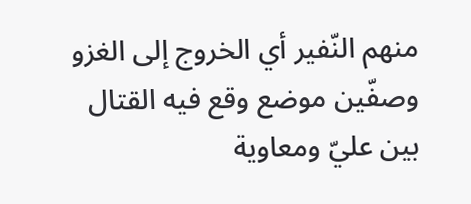منهم النّفير أي الخروج إلى الغزو وصفّين موضع وقع فيه القتال بين عليّ ومعاوية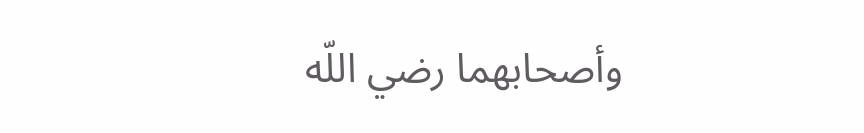وأصحابهما رضي اللّه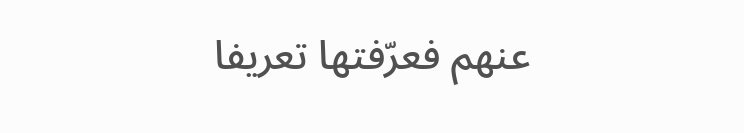عنهم فعرّفتها تعريفا